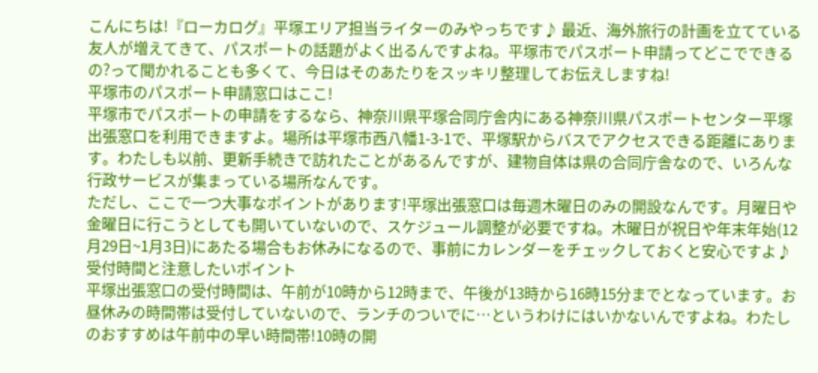こんにちは!『ローカログ』平塚エリア担当ライターのみやっちです♪ 最近、海外旅行の計画を立てている友人が増えてきて、パスポートの話題がよく出るんですよね。平塚市でパスポート申請ってどこでできるの?って聞かれることも多くて、今日はそのあたりをスッキリ整理してお伝えしますね!
平塚市のパスポート申請窓口はここ!
平塚市でパスポートの申請をするなら、神奈川県平塚合同庁舎内にある神奈川県パスポートセンター平塚出張窓口を利用できますよ。場所は平塚市西八幡1-3-1で、平塚駅からバスでアクセスできる距離にあります。わたしも以前、更新手続きで訪れたことがあるんですが、建物自体は県の合同庁舎なので、いろんな行政サービスが集まっている場所なんです。
ただし、ここで一つ大事なポイントがあります!平塚出張窓口は毎週木曜日のみの開設なんです。月曜日や金曜日に行こうとしても開いていないので、スケジュール調整が必要ですね。木曜日が祝日や年末年始(12月29日~1月3日)にあたる場合もお休みになるので、事前にカレンダーをチェックしておくと安心ですよ♪
受付時間と注意したいポイント
平塚出張窓口の受付時間は、午前が10時から12時まで、午後が13時から16時15分までとなっています。お昼休みの時間帯は受付していないので、ランチのついでに…というわけにはいかないんですよね。わたしのおすすめは午前中の早い時間帯!10時の開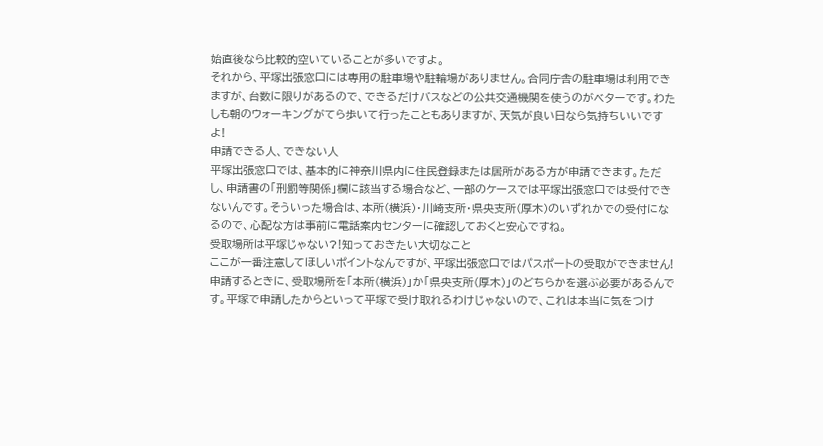始直後なら比較的空いていることが多いですよ。
それから、平塚出張窓口には専用の駐車場や駐輪場がありません。合同庁舎の駐車場は利用できますが、台数に限りがあるので、できるだけバスなどの公共交通機関を使うのがベターです。わたしも朝のウォーキングがてら歩いて行ったこともありますが、天気が良い日なら気持ちいいですよ!
申請できる人、できない人
平塚出張窓口では、基本的に神奈川県内に住民登録または居所がある方が申請できます。ただし、申請書の「刑罰等関係」欄に該当する場合など、一部のケースでは平塚出張窓口では受付できないんです。そういった場合は、本所(横浜)・川崎支所・県央支所(厚木)のいずれかでの受付になるので、心配な方は事前に電話案内センターに確認しておくと安心ですね。
受取場所は平塚じゃない?!知っておきたい大切なこと
ここが一番注意してほしいポイントなんですが、平塚出張窓口ではパスポートの受取ができません!申請するときに、受取場所を「本所(横浜)」か「県央支所(厚木)」のどちらかを選ぶ必要があるんです。平塚で申請したからといって平塚で受け取れるわけじゃないので、これは本当に気をつけ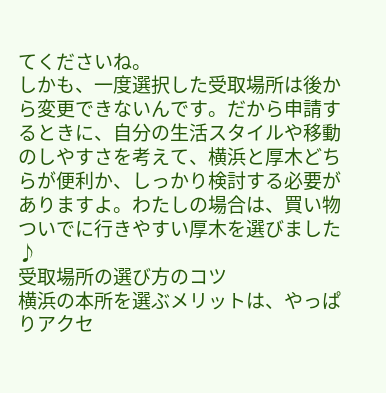てくださいね。
しかも、一度選択した受取場所は後から変更できないんです。だから申請するときに、自分の生活スタイルや移動のしやすさを考えて、横浜と厚木どちらが便利か、しっかり検討する必要がありますよ。わたしの場合は、買い物ついでに行きやすい厚木を選びました♪
受取場所の選び方のコツ
横浜の本所を選ぶメリットは、やっぱりアクセ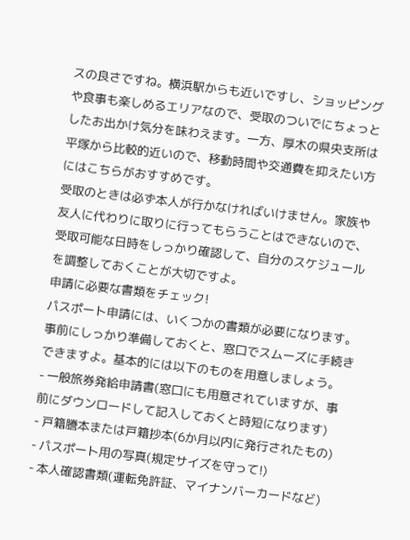スの良さですね。横浜駅からも近いですし、ショッピングや食事も楽しめるエリアなので、受取のついでにちょっとしたお出かけ気分を味わえます。一方、厚木の県央支所は平塚から比較的近いので、移動時間や交通費を抑えたい方にはこちらがおすすめです。
受取のときは必ず本人が行かなければいけません。家族や友人に代わりに取りに行ってもらうことはできないので、受取可能な日時をしっかり確認して、自分のスケジュールを調整しておくことが大切ですよ。
申請に必要な書類をチェック!
パスポート申請には、いくつかの書類が必要になります。事前にしっかり準備しておくと、窓口でスムーズに手続きできますよ。基本的には以下のものを用意しましょう。
- 一般旅券発給申請書(窓口にも用意されていますが、事前にダウンロードして記入しておくと時短になります)
- 戸籍謄本または戸籍抄本(6か月以内に発行されたもの)
- パスポート用の写真(規定サイズを守って!)
- 本人確認書類(運転免許証、マイナンバーカードなど)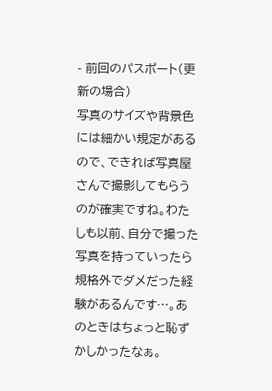- 前回のパスポート(更新の場合)
写真のサイズや背景色には細かい規定があるので、できれば写真屋さんで撮影してもらうのが確実ですね。わたしも以前、自分で撮った写真を持っていったら規格外でダメだった経験があるんです…。あのときはちょっと恥ずかしかったなぁ。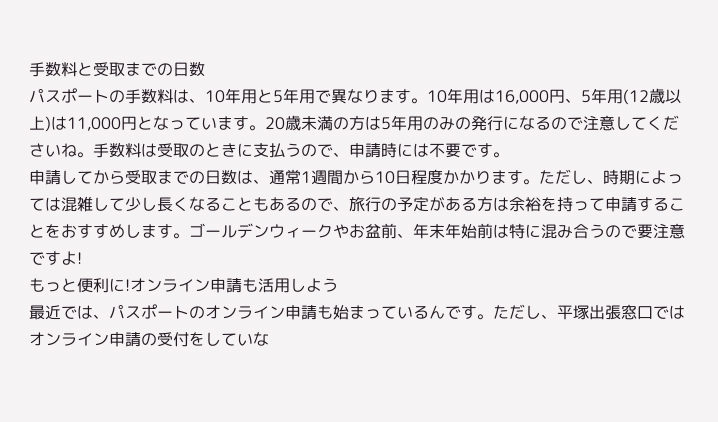手数料と受取までの日数
パスポートの手数料は、10年用と5年用で異なります。10年用は16,000円、5年用(12歳以上)は11,000円となっています。20歳未満の方は5年用のみの発行になるので注意してくださいね。手数料は受取のときに支払うので、申請時には不要です。
申請してから受取までの日数は、通常1週間から10日程度かかります。ただし、時期によっては混雑して少し長くなることもあるので、旅行の予定がある方は余裕を持って申請することをおすすめします。ゴールデンウィークやお盆前、年末年始前は特に混み合うので要注意ですよ!
もっと便利に!オンライン申請も活用しよう
最近では、パスポートのオンライン申請も始まっているんです。ただし、平塚出張窓口ではオンライン申請の受付をしていな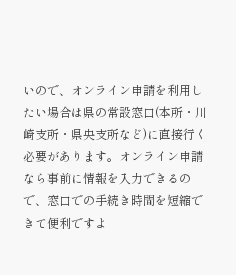いので、オンライン申請を利用したい場合は県の常設窓口(本所・川崎支所・県央支所など)に直接行く必要があります。オンライン申請なら事前に情報を入力できるので、窓口での手続き時間を短縮できて便利ですよ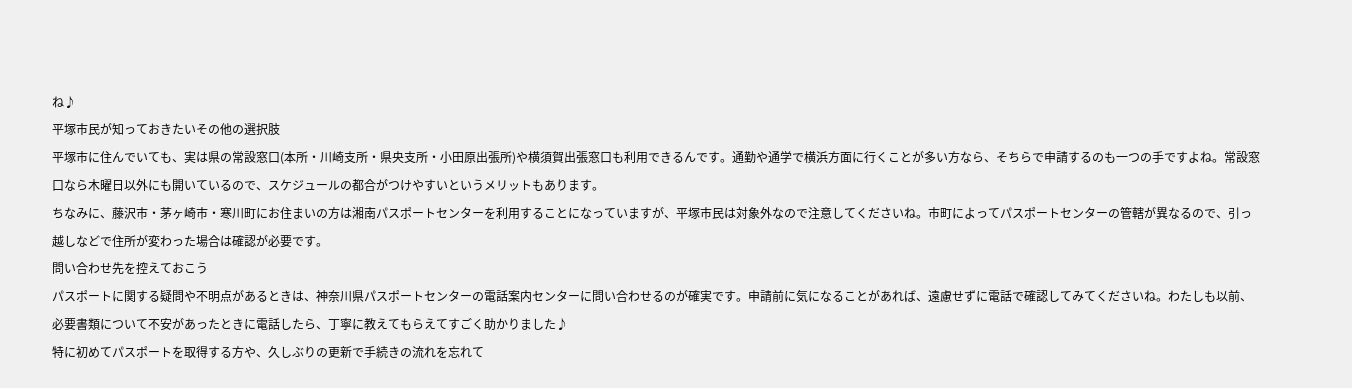ね♪
平塚市民が知っておきたいその他の選択肢
平塚市に住んでいても、実は県の常設窓口(本所・川崎支所・県央支所・小田原出張所)や横須賀出張窓口も利用できるんです。通勤や通学で横浜方面に行くことが多い方なら、そちらで申請するのも一つの手ですよね。常設窓口なら木曜日以外にも開いているので、スケジュールの都合がつけやすいというメリットもあります。
ちなみに、藤沢市・茅ヶ崎市・寒川町にお住まいの方は湘南パスポートセンターを利用することになっていますが、平塚市民は対象外なので注意してくださいね。市町によってパスポートセンターの管轄が異なるので、引っ越しなどで住所が変わった場合は確認が必要です。
問い合わせ先を控えておこう
パスポートに関する疑問や不明点があるときは、神奈川県パスポートセンターの電話案内センターに問い合わせるのが確実です。申請前に気になることがあれば、遠慮せずに電話で確認してみてくださいね。わたしも以前、必要書類について不安があったときに電話したら、丁寧に教えてもらえてすごく助かりました♪
特に初めてパスポートを取得する方や、久しぶりの更新で手続きの流れを忘れて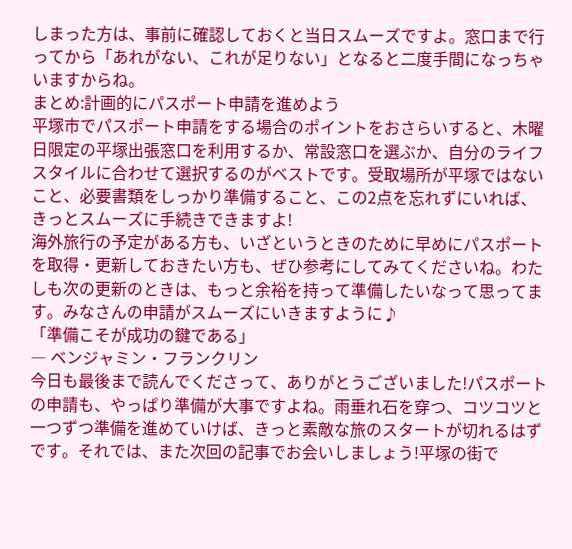しまった方は、事前に確認しておくと当日スムーズですよ。窓口まで行ってから「あれがない、これが足りない」となると二度手間になっちゃいますからね。
まとめ:計画的にパスポート申請を進めよう
平塚市でパスポート申請をする場合のポイントをおさらいすると、木曜日限定の平塚出張窓口を利用するか、常設窓口を選ぶか、自分のライフスタイルに合わせて選択するのがベストです。受取場所が平塚ではないこと、必要書類をしっかり準備すること、この2点を忘れずにいれば、きっとスムーズに手続きできますよ!
海外旅行の予定がある方も、いざというときのために早めにパスポートを取得・更新しておきたい方も、ぜひ参考にしてみてくださいね。わたしも次の更新のときは、もっと余裕を持って準備したいなって思ってます。みなさんの申請がスムーズにいきますように♪
「準備こそが成功の鍵である」
― ベンジャミン・フランクリン
今日も最後まで読んでくださって、ありがとうございました!パスポートの申請も、やっぱり準備が大事ですよね。雨垂れ石を穿つ、コツコツと一つずつ準備を進めていけば、きっと素敵な旅のスタートが切れるはずです。それでは、また次回の記事でお会いしましょう!平塚の街で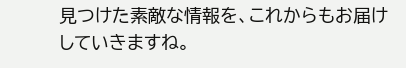見つけた素敵な情報を、これからもお届けしていきますね。